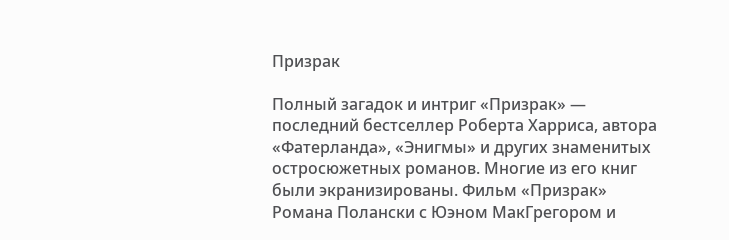Призрак

Полный загадок и интриг «Призрак» — последний бестселлер Роберта Харриса, автора «Фатерланда», «Энигмы» и других знаменитых остросюжетных романов. Многие из его книг были экранизированы. Фильм «Призрак» Романа Полански с Юэном МакГрегором и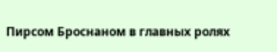Пирсом Броснаном в главных ролях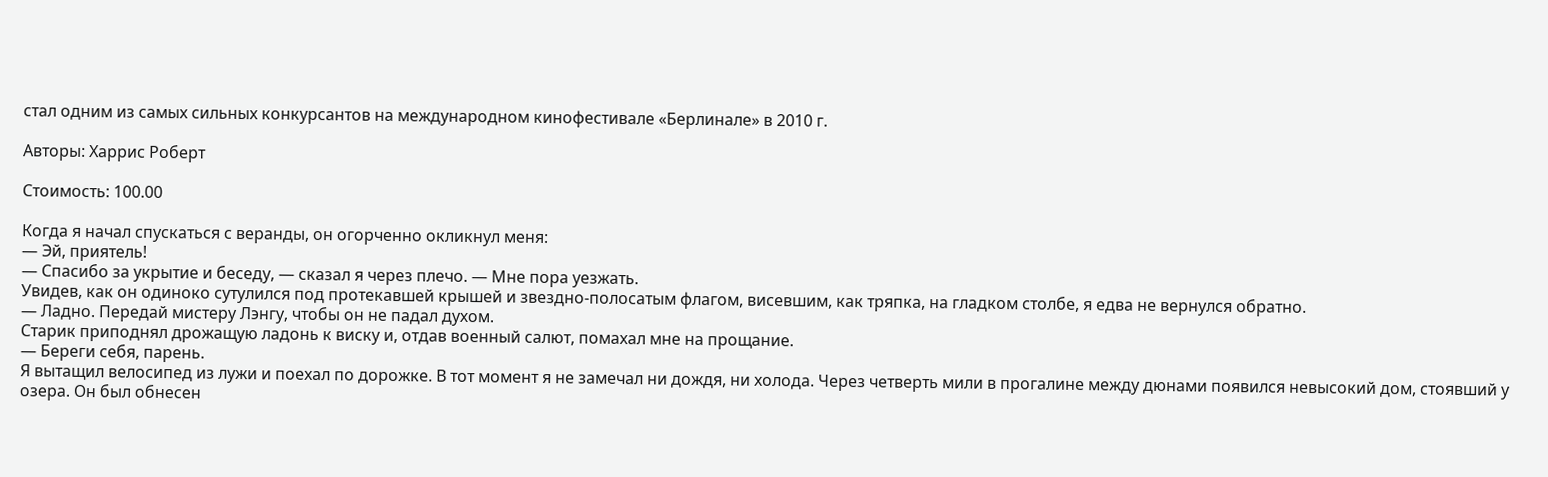стал одним из самых сильных конкурсантов на международном кинофестивале «Берлинале» в 2010 г.

Авторы: Харрис Роберт

Стоимость: 100.00

Когда я начал спускаться с веранды, он огорченно окликнул меня:
— Эй, приятель!
— Спасибо за укрытие и беседу, — сказал я через плечо. — Мне пора уезжать.
Увидев, как он одиноко сутулился под протекавшей крышей и звездно-полосатым флагом, висевшим, как тряпка, на гладком столбе, я едва не вернулся обратно.
— Ладно. Передай мистеру Лэнгу, чтобы он не падал духом.
Старик приподнял дрожащую ладонь к виску и, отдав военный салют, помахал мне на прощание.
— Береги себя, парень.
Я вытащил велосипед из лужи и поехал по дорожке. В тот момент я не замечал ни дождя, ни холода. Через четверть мили в прогалине между дюнами появился невысокий дом, стоявший у озера. Он был обнесен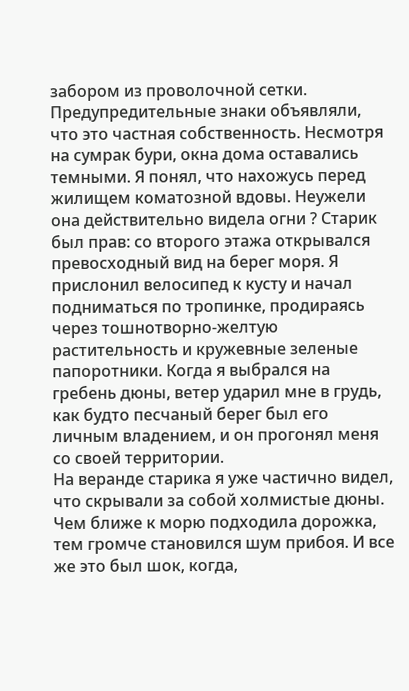забором из проволочной сетки. Предупредительные знаки объявляли, что это частная собственность. Несмотря на сумрак бури, окна дома оставались темными. Я понял, что нахожусь перед жилищем коматозной вдовы. Неужели она действительно видела огни ? Старик был прав: со второго этажа открывался превосходный вид на берег моря. Я прислонил велосипед к кусту и начал подниматься по тропинке, продираясь через тошнотворно-желтую растительность и кружевные зеленые папоротники. Когда я выбрался на гребень дюны, ветер ударил мне в грудь, как будто песчаный берег был его личным владением, и он прогонял меня со своей территории.
На веранде старика я уже частично видел, что скрывали за собой холмистые дюны. Чем ближе к морю подходила дорожка, тем громче становился шум прибоя. И все же это был шок, когда,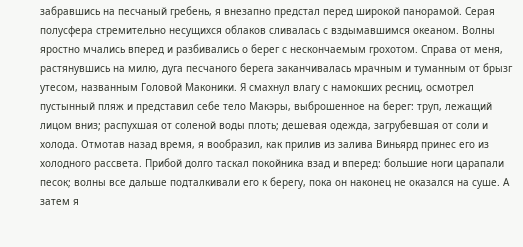забравшись на песчаный гребень, я внезапно предстал перед широкой панорамой. Серая полусфера стремительно несущихся облаков сливалась с вздымавшимся океаном. Волны яростно мчались вперед и разбивались о берег с нескончаемым грохотом. Справа от меня, растянувшись на милю, дуга песчаного берега заканчивалась мрачным и туманным от брызг утесом, названным Головой Маконики. Я смахнул влагу с намокших ресниц, осмотрел пустынный пляж и представил себе тело Макэры, выброшенное на берег: труп, лежащий лицом вниз; распухшая от соленой воды плоть; дешевая одежда, загрубевшая от соли и холода. Отмотав назад время, я вообразил, как прилив из залива Виньярд принес его из холодного рассвета. Прибой долго таскал покойника взад и вперед: большие ноги царапали песок; волны все дальше подталкивали его к берегу, пока он наконец не оказался на суше. А затем я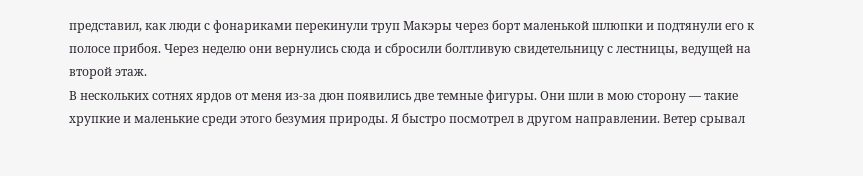представил, как люди с фонариками перекинули труп Макэры через борт маленькой шлюпки и подтянули его к полосе прибоя. Через неделю они вернулись сюда и сбросили болтливую свидетельницу с лестницы, ведущей на второй этаж.
В нескольких сотнях ярдов от меня из-за дюн появились две темные фигуры. Они шли в мою сторону — такие хрупкие и маленькие среди этого безумия природы. Я быстро посмотрел в другом направлении. Ветер срывал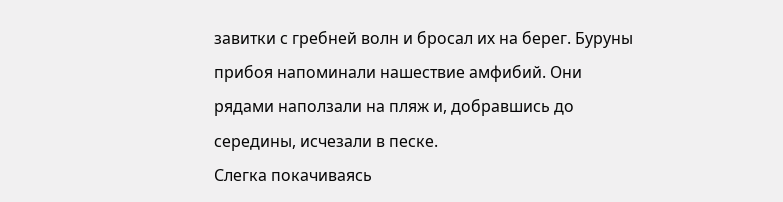завитки с гребней волн и бросал их на берег. Буруны прибоя напоминали нашествие амфибий. Они рядами наползали на пляж и, добравшись до середины, исчезали в песке.
Слегка покачиваясь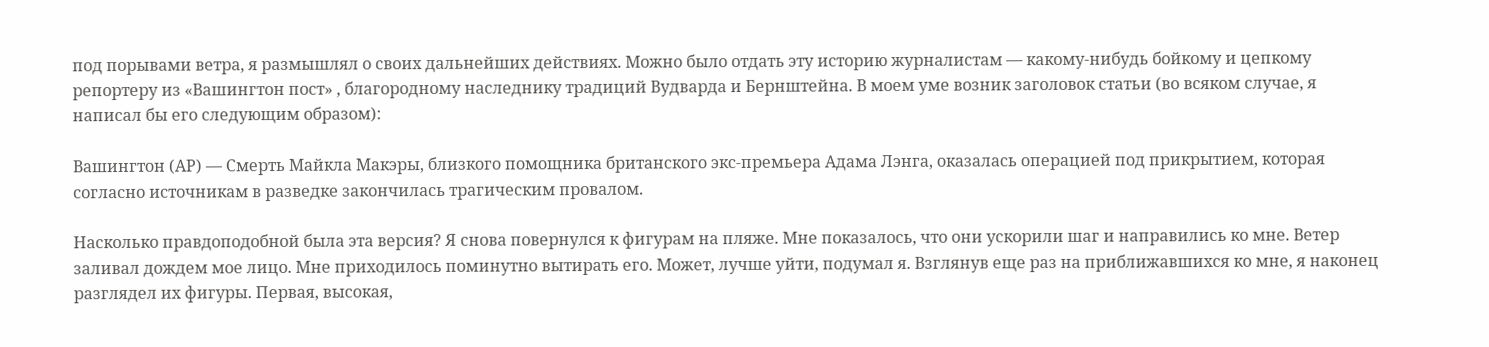под порывами ветра, я размышлял о своих дальнейших действиях. Можно было отдать эту историю журналистам — какому-нибудь бойкому и цепкому репортеру из «Вашингтон пост» , благородному наследнику традиций Вудварда и Бернштейна. В моем уме возник заголовок статьи (во всяком случае, я написал бы его следующим образом):

Вашингтон (АР) — Смерть Майкла Макэры, близкого помощника британского экс-премьера Адама Лэнга, оказалась операцией под прикрытием, которая согласно источникам в разведке закончилась трагическим провалом.

Насколько правдоподобной была эта версия? Я снова повернулся к фигурам на пляже. Мне показалось, что они ускорили шаг и направились ко мне. Ветер заливал дождем мое лицо. Мне приходилось поминутно вытирать его. Может, лучше уйти, подумал я. Взглянув еще раз на приближавшихся ко мне, я наконец разглядел их фигуры. Первая, высокая,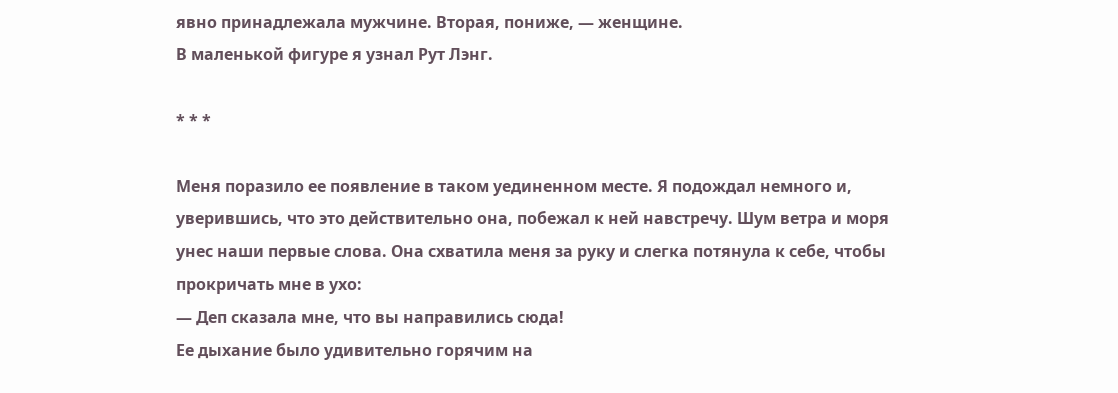явно принадлежала мужчине. Вторая, пониже, — женщине.
В маленькой фигуре я узнал Рут Лэнг.

* * *

Меня поразило ее появление в таком уединенном месте. Я подождал немного и, уверившись, что это действительно она, побежал к ней навстречу. Шум ветра и моря унес наши первые слова. Она схватила меня за руку и слегка потянула к себе, чтобы прокричать мне в ухо:
— Деп сказала мне, что вы направились сюда!
Ее дыхание было удивительно горячим на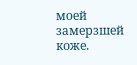моей замерзшей коже.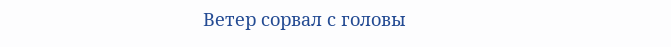Ветер сорвал с головы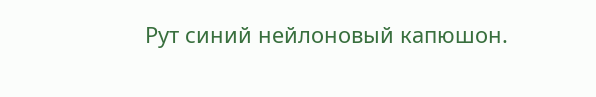Рут синий нейлоновый капюшон.